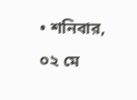• শনিবার, ০২ মে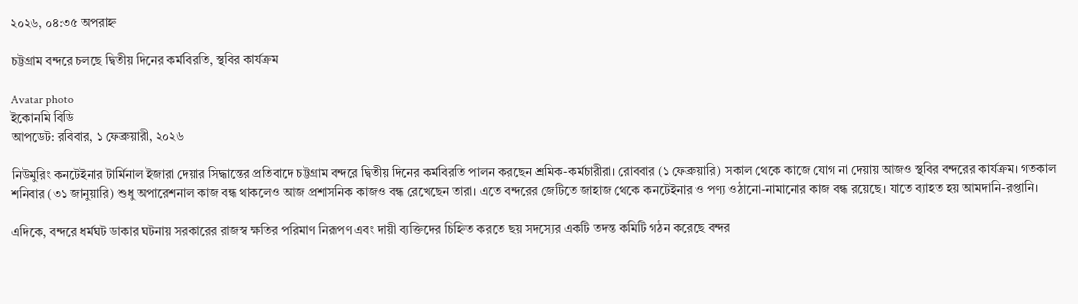২০২৬, ০৪:৩৫ অপরাহ্ন

চট্টগ্রাম বন্দরে চলছে দ্বিতীয় দিনের কর্মবিরতি, স্থবির কার্যক্রম

Avatar photo
ইকোনমি বিডি
আপডেট: রবিবার, ১ ফেব্রুয়ারী, ২০২৬

নিউমুরিং কনটেইনার টার্মিনাল ইজারা দেয়ার সিদ্ধান্তের প্রতিবাদে চট্টগ্রাম বন্দরে দ্বিতীয় দিনের কর্মবিরতি পালন করছেন শ্রমিক-কর্মচারীরা। রোববার (১ ফেব্রুয়ারি) সকাল থেকে কাজে যোগ না দেয়ায় আজও স্থবির বন্দরের কার্যক্রম। গতকাল শনিবার (৩১ জানুয়ারি) শুধু অপারেশনাল কাজ বন্ধ থাকলেও আজ প্রশাসনিক কাজও বন্ধ রেখেছেন তারা। এতে বন্দরের জেটিতে জাহাজ থেকে কনটেইনার ও পণ্য ওঠানো-নামানোর কাজ বন্ধ রয়েছে। যাতে ব্যাহত হয় আমদানি-রপ্তানি।

এদিকে, বন্দরে ধর্মঘট ডাকার ঘটনায় সরকারের রাজস্ব ক্ষতির পরিমাণ নিরূপণ এবং দায়ী ব্যক্তিদের চিহ্নিত করতে ছয় সদস্যের একটি তদন্ত কমিটি গঠন করেছে বন্দর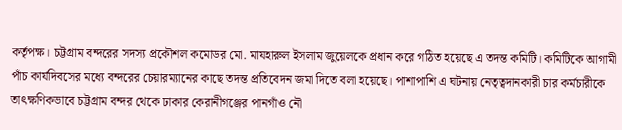কর্তৃপক্ষ। চট্টগ্রাম বন্দরের সদস্য প্রকৌশল কমোডর মো. মাযহারুল ইসলাম জুয়েলকে প্রধান করে গঠিত হয়েছে এ তদন্ত কমিটি। কমিটিকে আগামী পাঁচ কার্যদিবসের মধ্যে বন্দরের চেয়ারম্যানের কাছে তদন্ত প্রতিবেদন জমা দিতে বলা হয়েছে। পাশাপাশি এ ঘটনায় নেতৃত্বদানকারী চার কর্মচারীকে তাৎক্ষণিকভাবে চট্টগ্রাম বন্দর থেকে ঢাকার কেরানীগঞ্জের পানগাঁও নৌ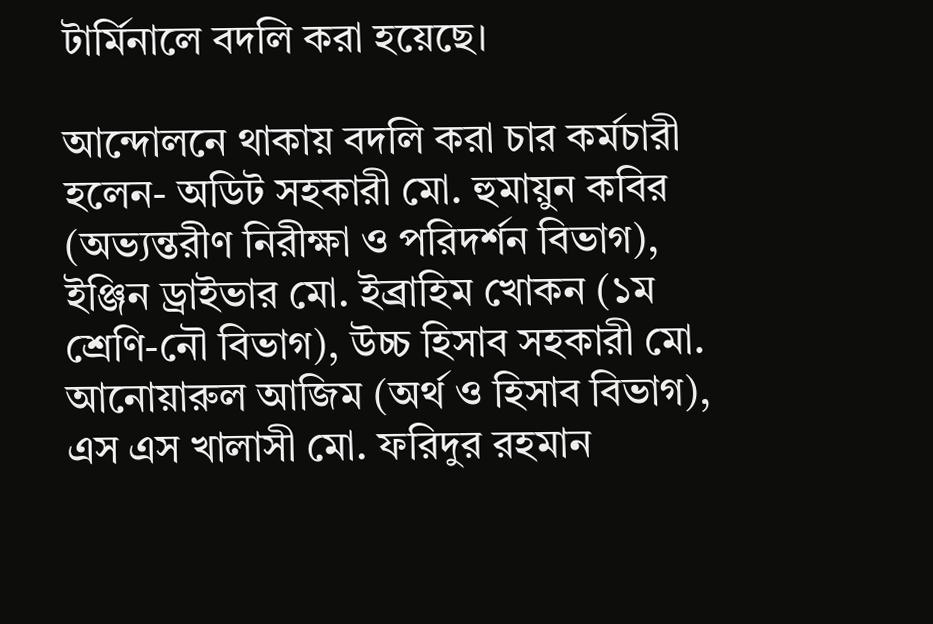টার্মিনালে বদলি করা হয়েছে।

আন্দোলনে থাকায় বদলি করা চার কর্মচারী হলেন- অডিট সহকারী মো. হুমায়ুন কবির (অভ্যন্তরীণ নিরীক্ষা ও পরিদর্শন বিভাগ), ইঞ্জিন ড্রাইভার মো. ইব্রাহিম খোকন (১ম শ্রেণি-নৌ বিভাগ), উচ্চ হিসাব সহকারী মো. আনোয়ারুল আজিম (অর্থ ও হিসাব বিভাগ), এস এস খালাসী মো. ফরিদুর রহমান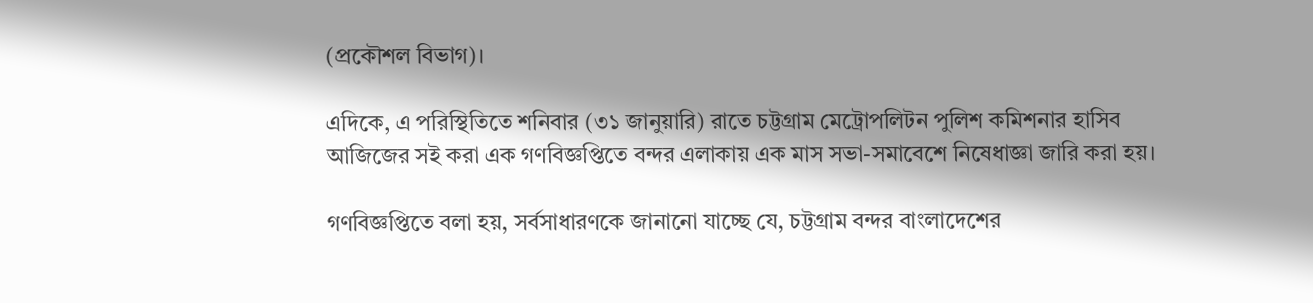(প্রকৌশল বিভাগ)।

এদিকে, এ পরিস্থিতিতে শনিবার (৩১ জানুয়ারি) রাতে চট্টগ্রাম মেট্রোপলিটন পুলিশ কমিশনার হাসিব আজিজের সই করা এক ‌গণবিজ্ঞপ্তিতে বন্দর এলাকায় এক মাস সভা-সমাবেশে নিষেধাজ্ঞা জারি করা হয়।

গণবিজ্ঞপ্তিতে বলা হয়, সর্বসাধারণকে জানানো যাচ্ছে যে, চট্টগ্রাম বন্দর বাংলাদেশের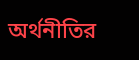অর্থনীতির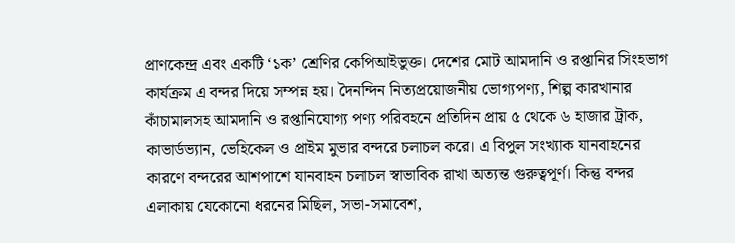প্রাণকেন্দ্র এবং একটি ‌‘১ক’ শ্রেণির কেপিআইভুক্ত। দেশের মোট আমদানি ও রপ্তানির সিংহভাগ কার্যক্রম এ বন্দর দিয়ে সম্পন্ন হয়। দৈনন্দিন নিত্যপ্রয়োজনীয় ভোগ্যপণ্য, শিল্প কারখানার কাঁচামালসহ আমদানি ও রপ্তানিযোগ্য পণ্য পরিবহনে প্রতিদিন প্রায় ৫ থেকে ৬ হাজার ট্রাক, কাভার্ডভ্যান, ভেহিকেল ও প্রাইম মুভার বন্দরে চলাচল করে। এ বিপুল সংখ্যাক যানবাহনের কারণে বন্দরের আশপাশে যানবাহন চলাচল স্বাভাবিক রাখা অত্যন্ত গুরুত্বপূর্ণ। কিন্তু বন্দর এলাকায় যেকোনো ধরনের মিছিল, সভা-সমাবেশ,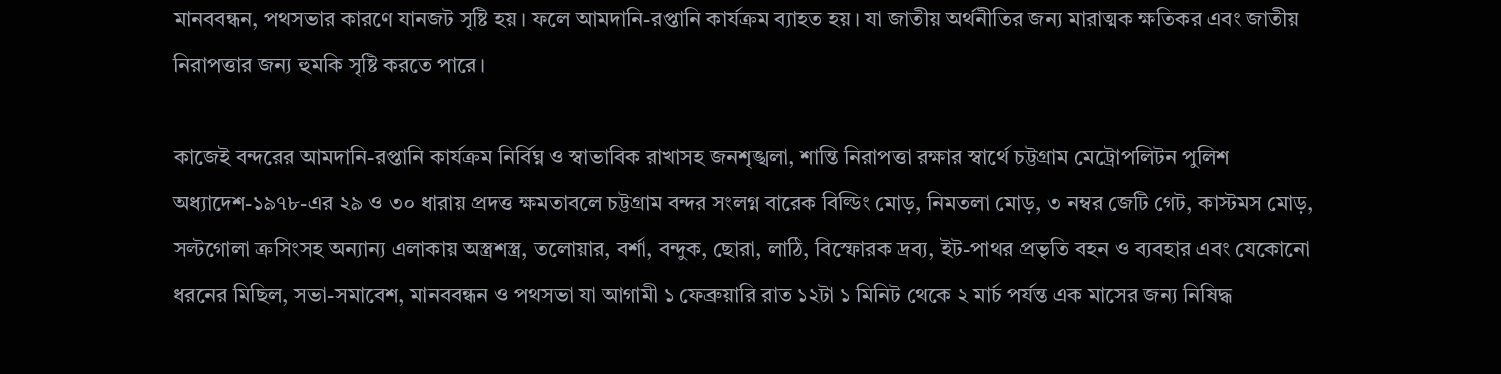মানববন্ধন, পথসভার কারণে যানজট সৃষ্টি হয়। ফলে আমদানি-রপ্তানি কার্যক্রম ব্যাহত হয়। যা জাতীয় অর্থনীতির জন্য মারাত্মক ক্ষতিকর এবং জাতীয় নিরাপত্তার জন্য হুমকি সৃষ্টি করতে পারে।

কাজেই বন্দরের আমদানি-রপ্তানি কার্যক্রম নির্বিঘ্ন ও স্বাভাবিক রাখাসহ জনশৃঙ্খলা, শান্তি নিরাপত্তা রক্ষার স্বার্থে চট্টগ্রাম মেট্রোপলিটন পুলিশ অধ্যাদেশ-১৯৭৮-এর ২৯ ও ৩০ ধারায় প্রদত্ত ক্ষমতাবলে চট্টগ্রাম বন্দর সংলগ্ন বারেক বিল্ডিং মোড়, নিমতলা মোড়, ৩ নম্বর জেটি গেট, কাস্টমস মোড়, সল্টগোলা ক্রসিংসহ অন্যান্য এলাকায় অস্ত্রশস্ত্র, তলোয়ার, বর্শা, বন্দুক, ছোরা, লাঠি, বিস্ফোরক দ্রব্য, ইট-পাথর প্রভৃতি বহন ও ব্যবহার এবং যেকোনো ধরনের মিছিল, সভা-সমাবেশ, মানববন্ধন ও পথসভা যা আগামী ১ ফেব্রুয়ারি রাত ১২টা ১ মিনিট থেকে ২ মার্চ পর্যন্ত এক মাসের জন্য নিষিদ্ধ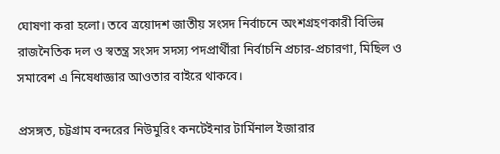ঘোষণা করা হলো। তবে ত্রয়োদশ জাতীয় সংসদ নির্বাচনে অংশগ্রহণকারী বিভিন্ন রাজনৈতিক দল ও স্বতন্ত্র সংসদ সদস্য পদপ্রার্থীরা নির্বাচনি প্রচার-প্রচারণা, মিছিল ও সমাবেশ এ নিষেধাজ্ঞার আওতার বাইরে থাকবে।

প্রসঙ্গত, চট্টগ্রাম বন্দরের নিউমুরিং কনটেইনার টার্মিনাল ইজারার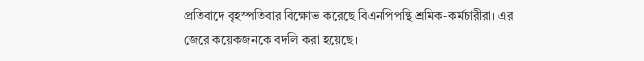প্রতিবাদে বৃহস্পতিবার বিক্ষোভ করেছে বিএনপিপন্থি শ্রমিক-কর্মচারীরা। এর জেরে কয়েকজনকে বদলি করা হয়েছে।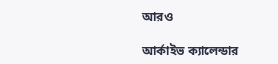আরও

আর্কাইভ ক্যালেন্ডার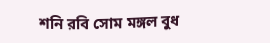শনি রবি সোম মঙ্গল বুধ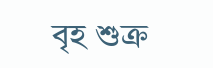বৃহ শুক্র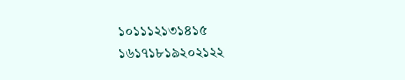১০১১১২১৩১৪১৫
১৬১৭১৮১৯২০২১২২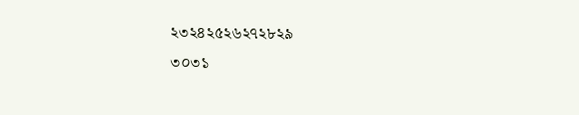২৩২৪২৫২৬২৭২৮২৯
৩০৩১